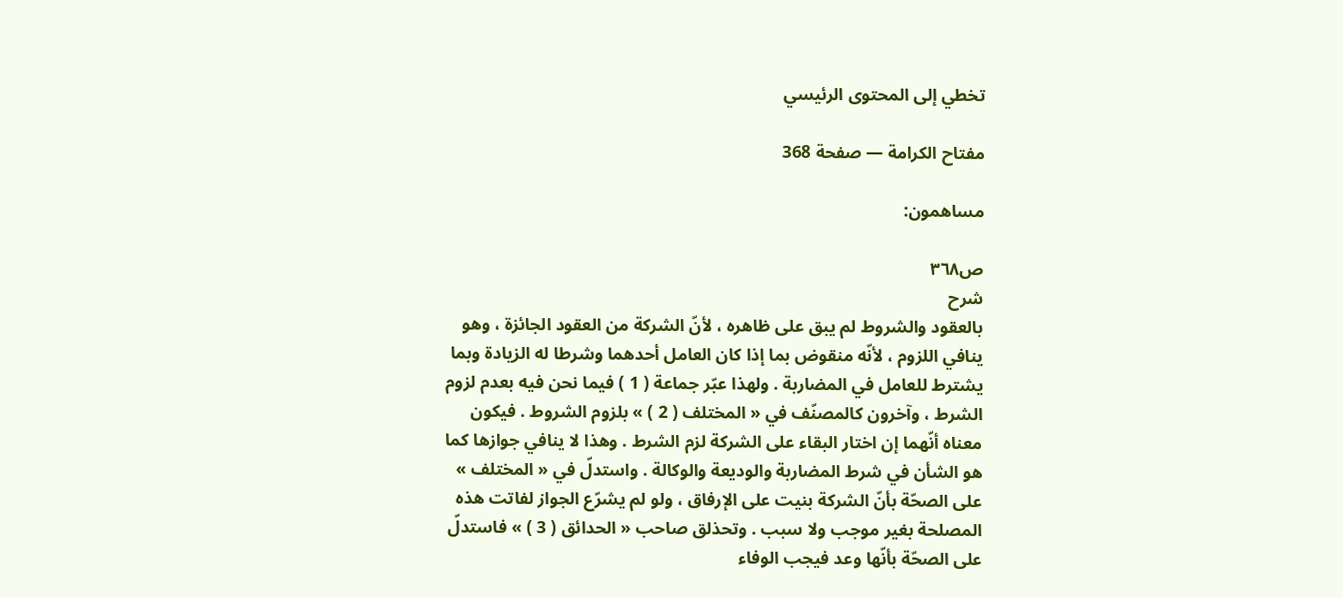تخطي إلى المحتوى الرئيسي

مفتاح الكرامة — صفحة 368

مساهمون:

ص٣٦٨
شرح
بالعقود والشروط لم يبق على ظاهره ، لأنّ الشركة من العقود الجائزة ، وهو ينافي اللزوم ، لأنّه منقوض بما إذا كان العامل أحدهما وشرطا له الزيادة وبما يشترط للعامل في المضاربة . ولهذا عبّر جماعة ( 1 ) فيما نحن فيه بعدم لزوم الشرط ، وآخرون كالمصنّف في « المختلف ( 2 ) » بلزوم الشروط . فيكون معناه أنّهما إن اختار البقاء على الشركة لزم الشرط . وهذا لا ينافي جوازها كما هو الشأن في شرط المضاربة والوديعة والوكالة . واستدلّ في « المختلف » على الصحّة بأنّ الشركة بنيت على الإرفاق ، ولو لم يشرّع الجواز لفاتت هذه المصلحة بغير موجب ولا سبب . وتحذلق صاحب « الحدائق ( 3 ) » فاستدلّ على الصحّة بأنّها وعد فيجب الوفاء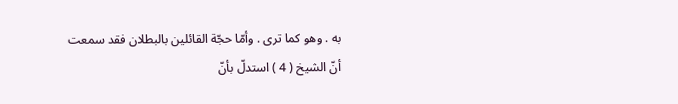به . وهو كما ترى . وأمّا حجّة القائلين بالبطلان فقد سمعت أنّ الشيخ ( 4 ) استدلّ بأنّ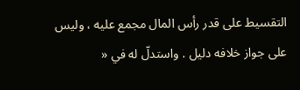التقسيط على قدر رأس المال مجمع عليه ، وليس على جواز خلافه دليل . واستدلّ له في «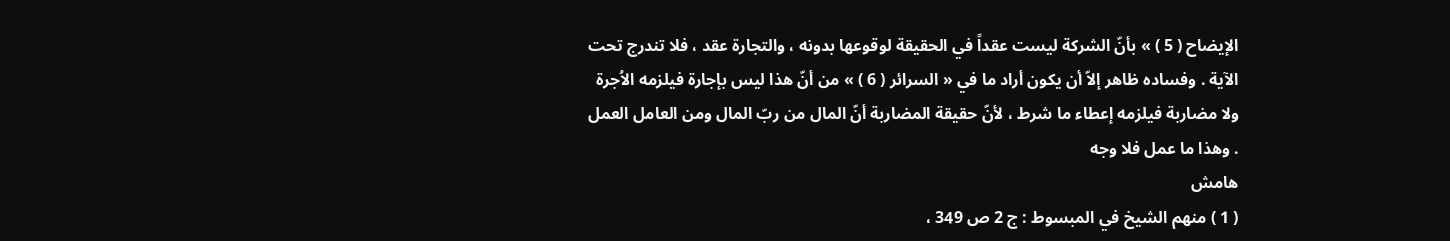الإيضاح ( 5 ) » بأنّ الشركة ليست عقداً في الحقيقة لوقوعها بدونه ، والتجارة عقد ، فلا تندرج تحت الآية . وفساده ظاهر إلاّ أن يكون أراد ما في « السرائر ( 6 ) » من أنّ هذا ليس بإجارة فيلزمه الاُجرة ولا مضاربة فيلزمه إعطاء ما شرط ، لأنّ حقيقة المضاربة أنّ المال من ربّ المال ومن العامل العمل . وهذا ما عمل فلا وجه
هامش
( 1 ) منهم الشيخ في المبسوط : ج 2 ص 349 ،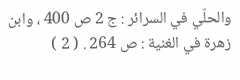والحلّي في السرائر : ج 2 ص 400 ، وابن زهرة في الغنية : ص 264 . ( 2 )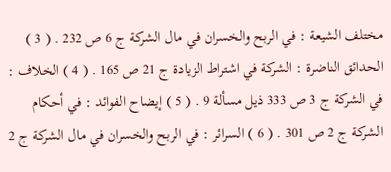مختلف الشيعة : في الربح والخسران في مال الشركة ج 6 ص 232 . ( 3 ) الحدائق الناضرة : الشركة في اشتراط الزيادة ج 21 ص 165 . ( 4 ) الخلاف : في الشركة ج 3 ص 333 ذيل مسألة 9 . ( 5 ) إيضاح الفوائد : في أحكام الشركة ج 2 ص 301 . ( 6 ) السرائر : في الربح والخسران في مال الشركة ج 2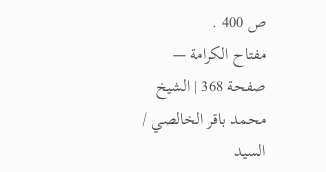ص 400 .
مفتاح الكرامة — صفحة 368 | الشيخ محمد باقر الخالصي / السيد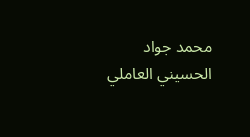محمد جواد الحسيني العاملي